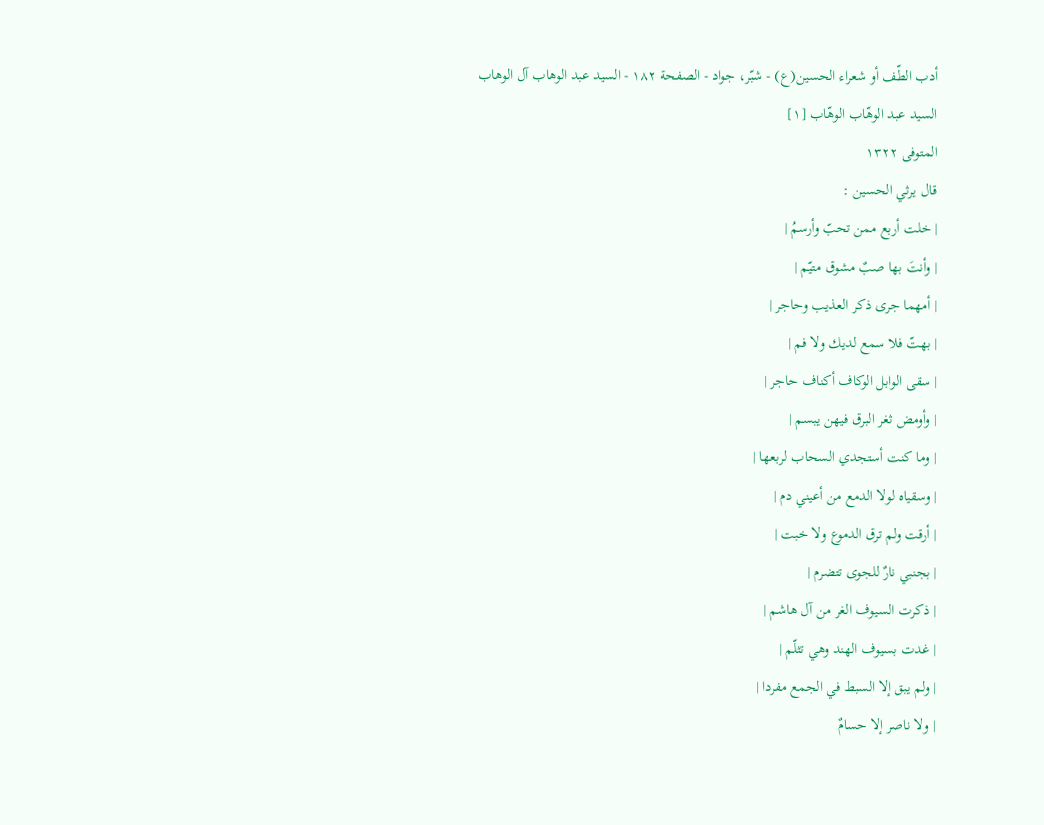أدب الطّف أو شعراء الحسين(ع) - شبّر، جواد - الصفحة ١٨٢ - السيد عبد الوهاب آل الوهاب
السيد عبد الوهّاب الوهّاب [١]
المتوفى ١٣٢٢
قال يرثي الحسين :
| خلت أربع ممن تحبّ وأرسمُ |
| وأنتَ بها صبٌ مشوق متيّم |
| أمهما جرى ذكر العذيب وحاجر |
| بهتّ فلا سمع لديك ولا فم |
| سقى الوابل الوكاف أكناف حاجر |
| وأومض ثغر البرق فيهن يبسم |
| وما كنت أستجدي السحاب لربعها |
| وسقياه لولا الدمع من أعيني دم |
| أرقت ولم ترق الدموع ولا خبت |
| بجنبي نارٌ للجوى تتضرم |
| ذكرت السيوف الغر من آل هاشم |
| غدت بسيوف الهند وهي تثلّم |
| ولم يبق إلا السبط في الجمع مفردا |
| ولا ناصر إلا حسامٌ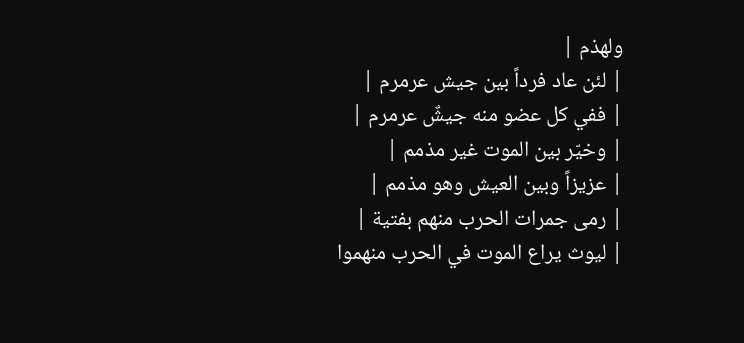ولهذم |
| لئن عاد فرداً بين جيش عرمرم |
| ففي كل عضو منه جيشٌ عرمرم |
| وخيّر بين الموت غير مذمم |
| عزيزاً وبين العيش وهو مذمم |
| رمى جمرات الحرب منهم بفتية |
| ليوث يراع الموت في الحرب منهموا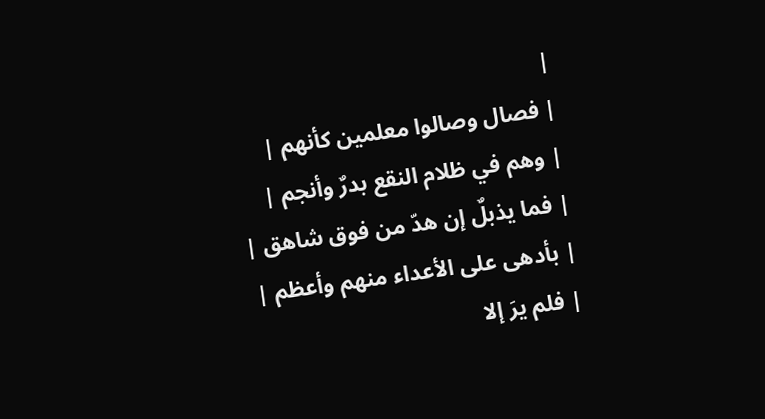|
| فصال وصالوا معلمين كأنهم |
| وهم في ظلام النقع بدرٌ وأنجم |
| فما يذبلٌ إن هدّ من فوق شاهق |
| بأدهى على الأعداء منهم وأعظم |
| فلم يرَ إلا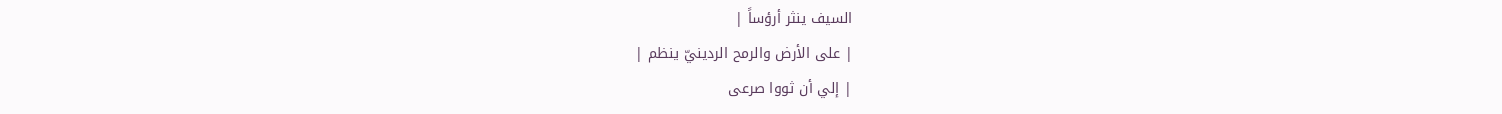السيف ينثر أرؤساً |
| على الأرض والرمح الردينيّ ينظم |
| إلي أن ثووا صرعى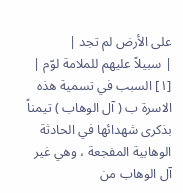على الأرض لم تجد |
| سبيلاً عليهم للملامة لوّم |
[١] السبب في تسمية هذه الاسرة ب ( آل الوهاب ) تيمناً بذكرى شهدائها في الحادثة الوهابية المفجعة ، وهي غير آل الوهاب من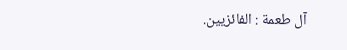آل طعمة : الفائزيين.